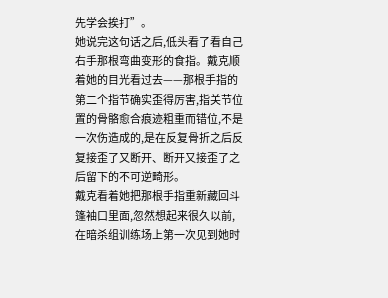先学会挨打”。
她说完这句话之后,低头看了看自己右手那根弯曲变形的食指。戴克顺着她的目光看过去——那根手指的第二个指节确实歪得厉害,指关节位置的骨骼愈合痕迹粗重而错位,不是一次伤造成的,是在反复骨折之后反复接歪了又断开、断开又接歪了之后留下的不可逆畸形。
戴克看着她把那根手指重新藏回斗篷袖口里面,忽然想起来很久以前,在暗杀组训练场上第一次见到她时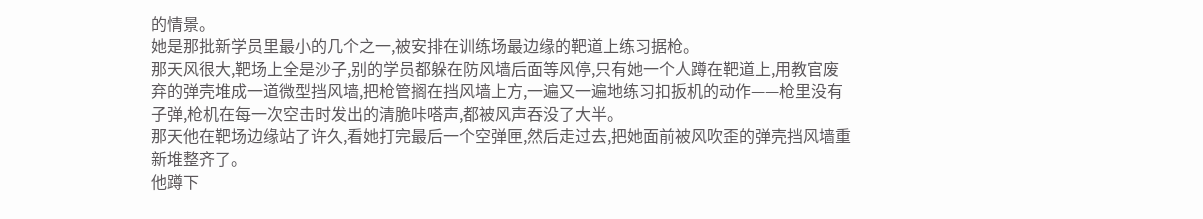的情景。
她是那批新学员里最小的几个之一,被安排在训练场最边缘的靶道上练习据枪。
那天风很大,靶场上全是沙子,别的学员都躲在防风墙后面等风停,只有她一个人蹲在靶道上,用教官废弃的弹壳堆成一道微型挡风墙,把枪管搁在挡风墙上方,一遍又一遍地练习扣扳机的动作——枪里没有子弹,枪机在每一次空击时发出的清脆咔嗒声,都被风声吞没了大半。
那天他在靶场边缘站了许久,看她打完最后一个空弹匣,然后走过去,把她面前被风吹歪的弹壳挡风墙重新堆整齐了。
他蹲下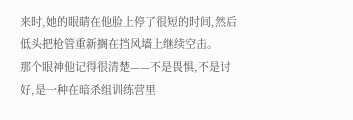来时,她的眼睛在他脸上停了很短的时间,然后低头把枪管重新搁在挡风墙上继续空击。
那个眼神他记得很清楚——不是畏惧,不是讨好,是一种在暗杀组训练营里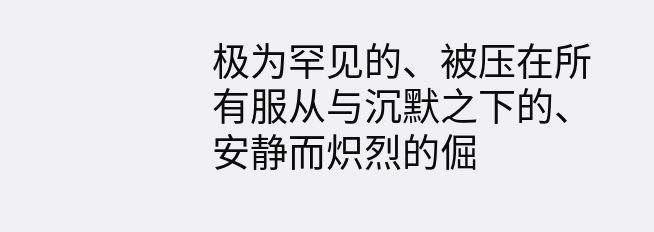极为罕见的、被压在所有服从与沉默之下的、安静而炽烈的倔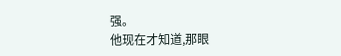强。
他现在才知道,那眼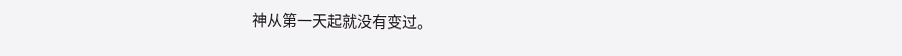神从第一天起就没有变过。